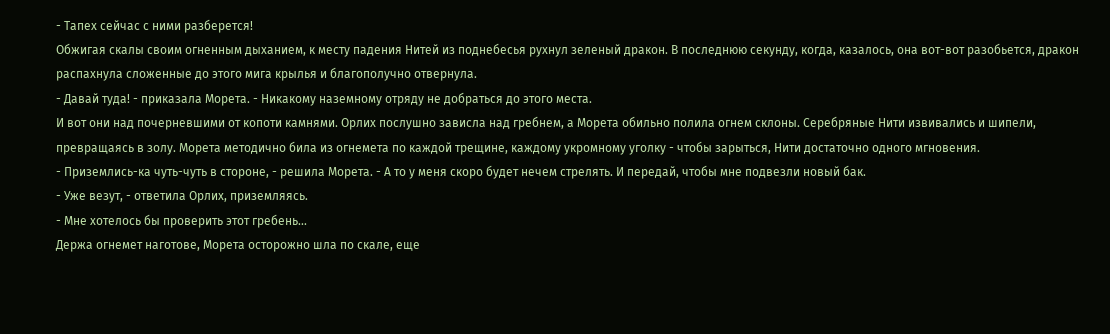- Тапех сейчас с ними разберется!
Обжигая скалы своим огненным дыханием, к месту падения Нитей из поднебесья рухнул зеленый дракон. В последнюю секунду, когда, казалось, она вот-вот разобьется, дракон распахнула сложенные до этого мига крылья и благополучно отвернула.
- Давай туда! - приказала Морета. - Никакому наземному отряду не добраться до этого места.
И вот они над почерневшими от копоти камнями. Орлих послушно зависла над гребнем, а Морета обильно полила огнем склоны. Серебряные Нити извивались и шипели, превращаясь в золу. Морета методично била из огнемета по каждой трещине, каждому укромному уголку - чтобы зарыться, Нити достаточно одного мгновения.
- Приземлись-ка чуть-чуть в стороне, - решила Морета. - А то у меня скоро будет нечем стрелять. И передай, чтобы мне подвезли новый бак.
- Уже везут, - ответила Орлих, приземляясь.
- Мне хотелось бы проверить этот гребень...
Держа огнемет наготове, Морета осторожно шла по скале, еще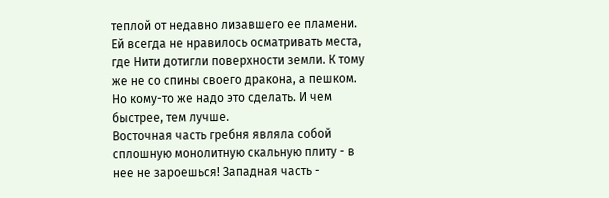теплой от недавно лизавшего ее пламени. Ей всегда не нравилось осматривать места, где Нити дотигли поверхности земли. К тому же не со спины своего дракона, а пешком. Но кому-то же надо это сделать. И чем быстрее, тем лучше.
Восточная часть гребня являла собой сплошную монолитную скальную плиту - в нее не зароешься! Западная часть -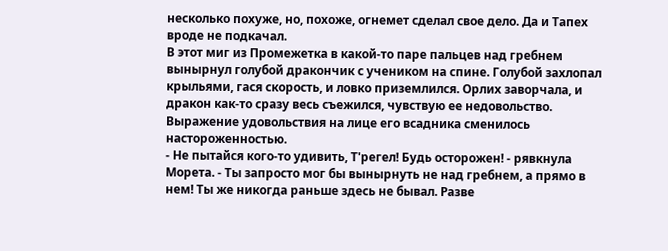несколько похуже, но, похоже, огнемет сделал свое дело. Да и Тапех вроде не подкачал.
В этот миг из Промежетка в какой-то паре пальцев над гребнем вынырнул голубой дракончик с учеником на спине. Голубой захлопал крыльями, гася скорость, и ловко приземлился. Орлих заворчала, и дракон как-то сразу весь съежился, чувствую ее недовольство. Выражение удовольствия на лице его всадника сменилось настороженностью.
- Не пытайся кого-то удивить, Т'регел! Будь осторожен! - рявкнула Морета. - Ты запросто мог бы вынырнуть не над гребнем, а прямо в нем! Ты же никогда раньше здесь не бывал. Разве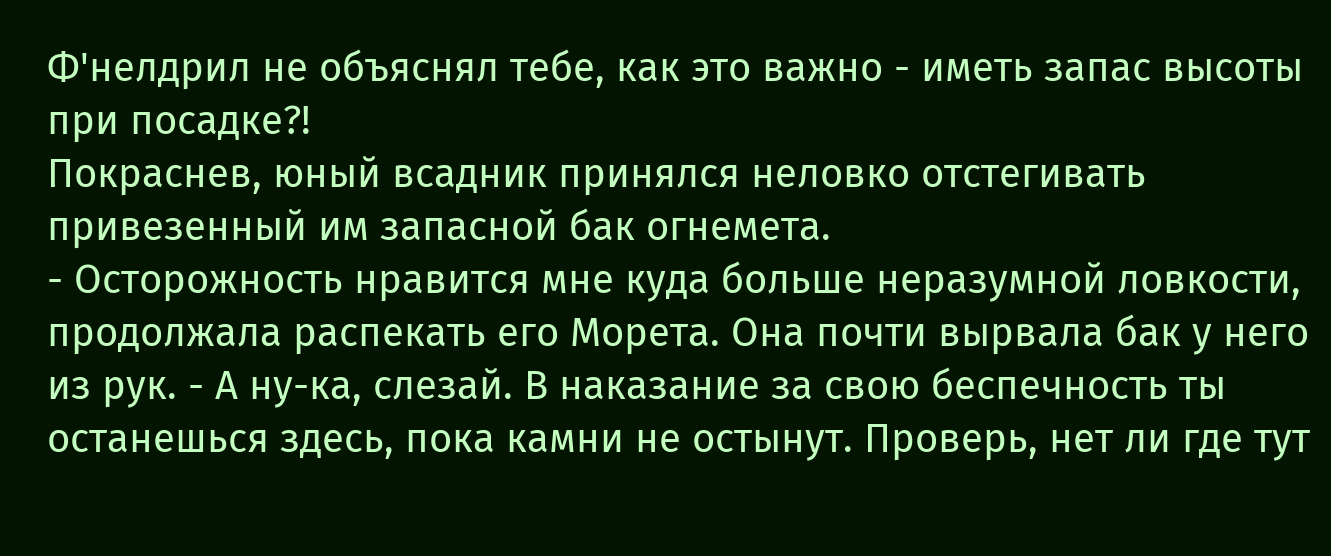Ф'нелдрил не объяснял тебе, как это важно - иметь запас высоты при посадке?!
Покраснев, юный всадник принялся неловко отстегивать привезенный им запасной бак огнемета.
- Осторожность нравится мне куда больше неразумной ловкости, продолжала распекать его Морета. Она почти вырвала бак у него из рук. - А ну-ка, слезай. В наказание за свою беспечность ты останешься здесь, пока камни не остынут. Проверь, нет ли где тут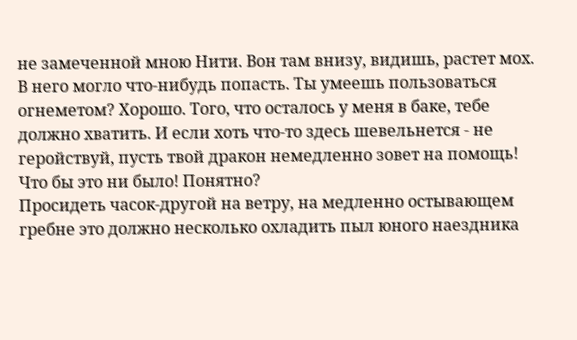не замеченной мною Нити. Вон там внизу, видишь, растет мох. В него могло что-нибудь попасть. Ты умеешь пользоваться огнеметом? Хорошо. Того, что осталось у меня в баке, тебе должно хватить. И если хоть что-то здесь шевельнется - не геройствуй, пусть твой дракон немедленно зовет на помощь! Что бы это ни было! Понятно?
Просидеть часок-другой на ветру, на медленно остывающем гребне это должно несколько охладить пыл юного наездника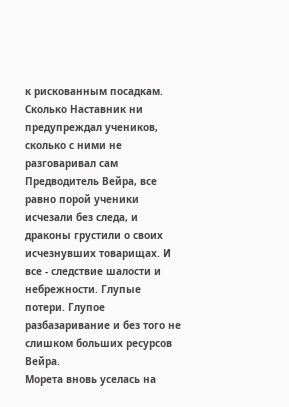к рискованным посадкам. Сколько Наставник ни предупреждал учеников, сколько с ними не разговаривал сам Предводитель Вейра, все равно порой ученики исчезали без следа, и драконы грустили о своих исчезнувших товарищах. И все - следствие шалости и небрежности. Глупые потери. Глупое разбазаривание и без того не слишком больших ресурсов Вейра.
Морета вновь уселась на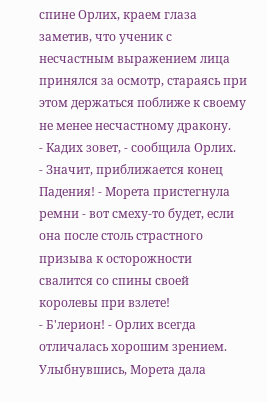спине Орлих, краем глаза заметив, что ученик с несчастным выражением лица принялся за осмотр, стараясь при этом держаться поближе к своему не менее несчастному дракону.
- Кадих зовет, - сообщила Орлих.
- Значит, приближается конец Падения! - Морета пристегнула ремни - вот смеху-то будет, если она после столь страстного призыва к осторожности свалится со спины своей королевы при взлете!
- Б'лерион! - Орлих всегда отличалась хорошим зрением.
Улыбнувшись, Морета дала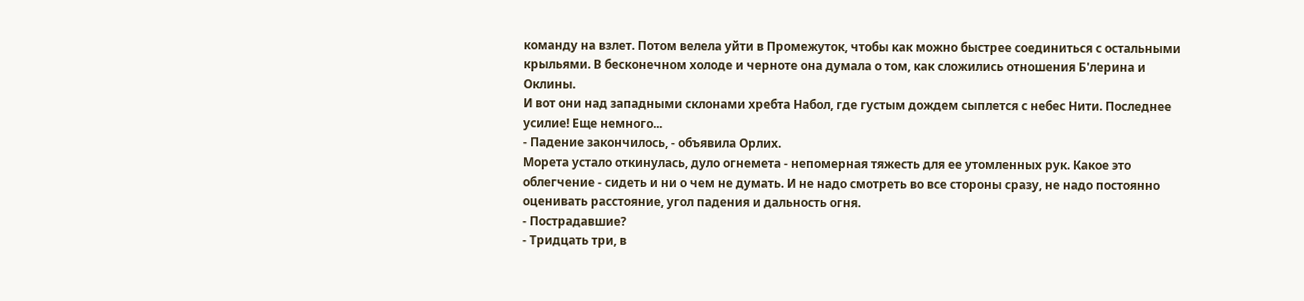команду на взлет. Потом велела уйти в Промежуток, чтобы как можно быстрее соединиться с остальными крыльями. В бесконечном холоде и черноте она думала о том, как сложились отношения Б'лерина и Оклины.
И вот они над западными склонами хребта Набол, где густым дождем сыплется с небес Нити. Последнее усилие! Еще немного...
- Падение закончилось, - объявила Орлих.
Морета устало откинулась, дуло огнемета - непомерная тяжесть для ее утомленных рук. Какое это облегчение - сидеть и ни о чем не думать. И не надо смотреть во все стороны сразу, не надо постоянно оценивать расстояние, угол падения и дальность огня.
- Пострадавшие?
- Тридцать три, в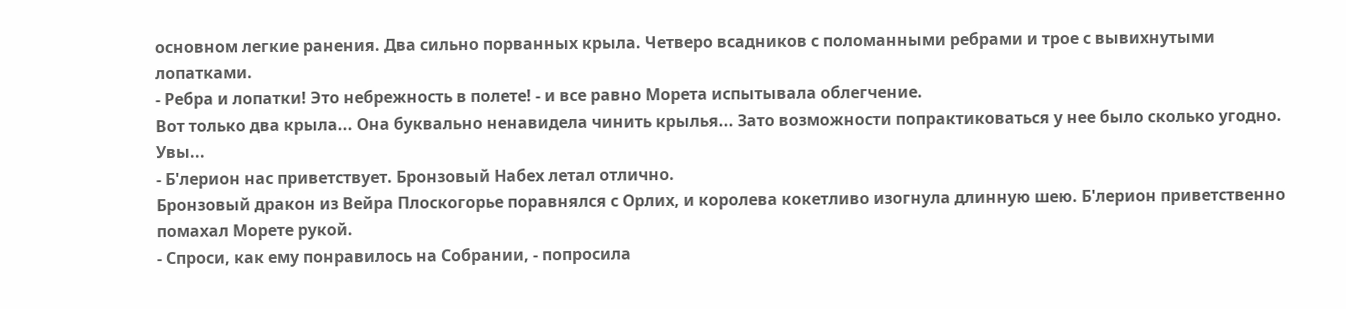основном легкие ранения. Два сильно порванных крыла. Четверо всадников с поломанными ребрами и трое с вывихнутыми лопатками.
- Ребра и лопатки! Это небрежность в полете! - и все равно Морета испытывала облегчение.
Вот только два крыла... Она буквально ненавидела чинить крылья... Зато возможности попрактиковаться у нее было сколько угодно. Увы...
- Б'лерион нас приветствует. Бронзовый Набех летал отлично.
Бронзовый дракон из Вейра Плоскогорье поравнялся с Орлих, и королева кокетливо изогнула длинную шею. Б'лерион приветственно помахал Морете рукой.
- Спроси, как ему понравилось на Собрании, - попросила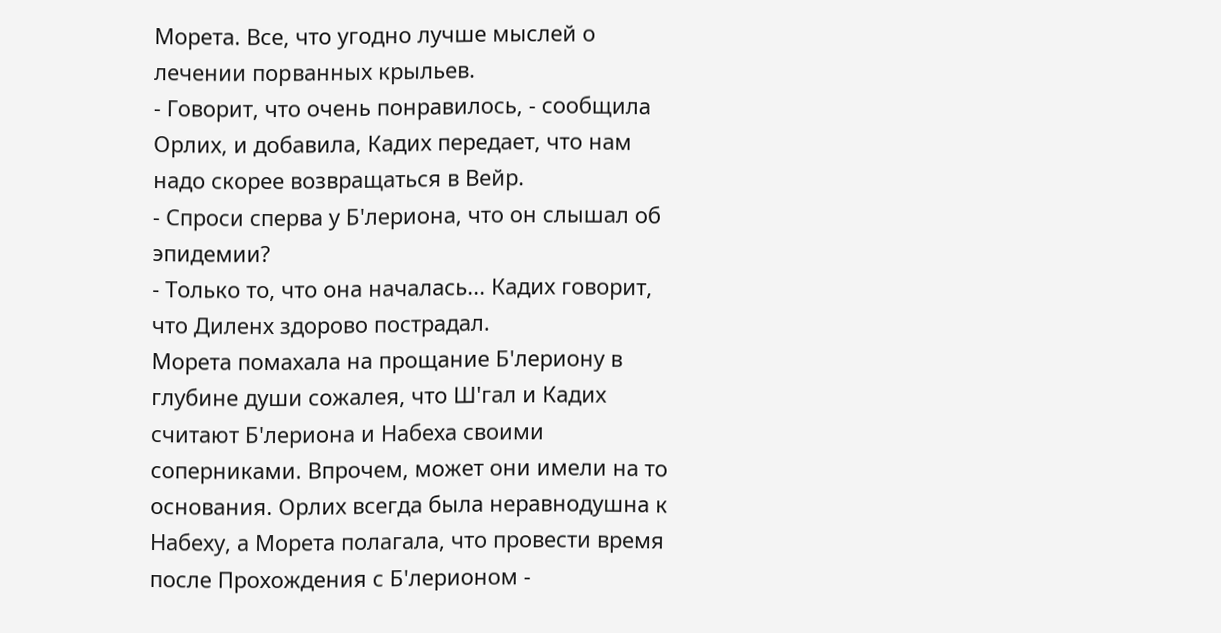Морета. Все, что угодно лучше мыслей о лечении поpванных крыльев.
- Говорит, что очень понравилось, - сообщила Орлих, и добавила, Кадих передает, что нам надо скорее возвращаться в Вейр.
- Спроси сперва у Б'лериона, что он слышал об эпидемии?
- Только то, что она началась... Кадих говорит, что Диленх здорово пострадал.
Морета помахала на прощание Б'лериону в глубине души сожалея, что Ш'гал и Кадих считают Б'лериона и Набеха своими соперниками. Впрочем, может они имели на то основания. Орлих всегда была неравнодушна к Набеху, а Морета полагала, что провести время после Прохождения с Б'лерионом -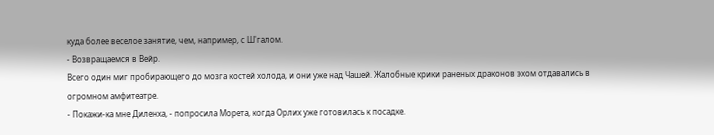куда более веселое занятие, чем, например, с Ш'галом.
- Возвращаемся в Вейр.
Всего один миг пробирающего до мозга костей холода, и они уже над Чашей. Жалобные крики раненых драконов эхом отдавались в огромном амфитеатре.
- Покажи-ка мне Диленха, - попросила Морета, когда Орлих уже готовилась к посадке.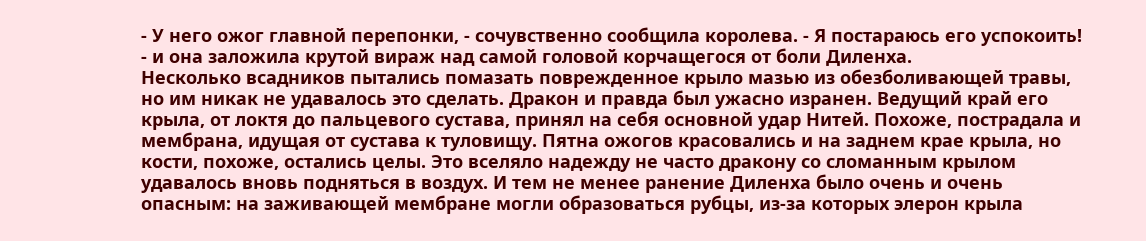- У него ожог главной перепонки, - сочувственно сообщила королева. - Я постараюсь его успокоить! - и она заложила крутой вираж над самой головой корчащегося от боли Диленха.
Несколько всадников пытались помазать поврежденное крыло мазью из обезболивающей травы, но им никак не удавалось это сделать. Дракон и правда был ужасно изранен. Ведущий край его крыла, от локтя до пальцевого сустава, принял на себя основной удар Нитей. Похоже, пострадала и мембрана, идущая от сустава к туловищу. Пятна ожогов красовались и на заднем крае крыла, но кости, похоже, остались целы. Это вселяло надежду не часто дракону со сломанным крылом удавалось вновь подняться в воздух. И тем не менее ранение Диленха было очень и очень опасным: на заживающей мембране могли образоваться рубцы, из-за которых элерон крыла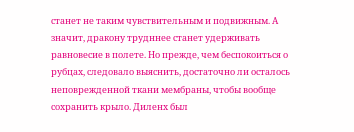станет не таким чувствительным и подвижным. А значит, дракону трудннее станет удерживать равновесие в полете. Но прежде, чем беспокоиться о рубцах, следовало выяснить, достаточно ли осталось неповрежденной ткани мембраны, чтобы вообще сохранить крыло. Диленх был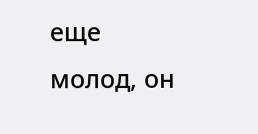еще молод, он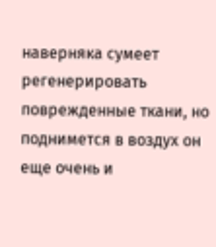наверняка сумеет регенерировать поврежденные ткани, но поднимется в воздух он еще очень и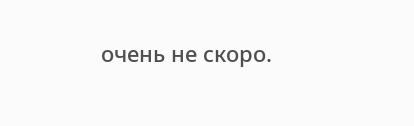очень не скоро.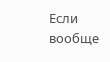Если вообще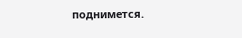поднимется.